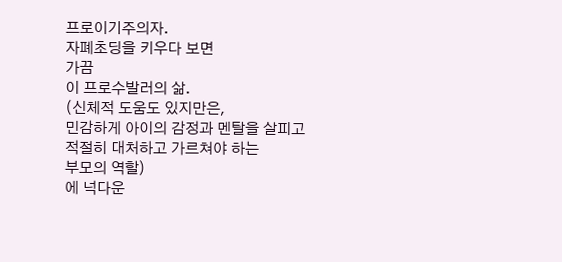프로이기주의자.
자폐초딩을 키우다 보면
가끔
이 프로수발러의 삶.
(신체적 도움도 있지만은,
민감하게 아이의 감정과 멘탈을 살피고
적절히 대처하고 가르쳐야 하는
부모의 역할)
에 넉다운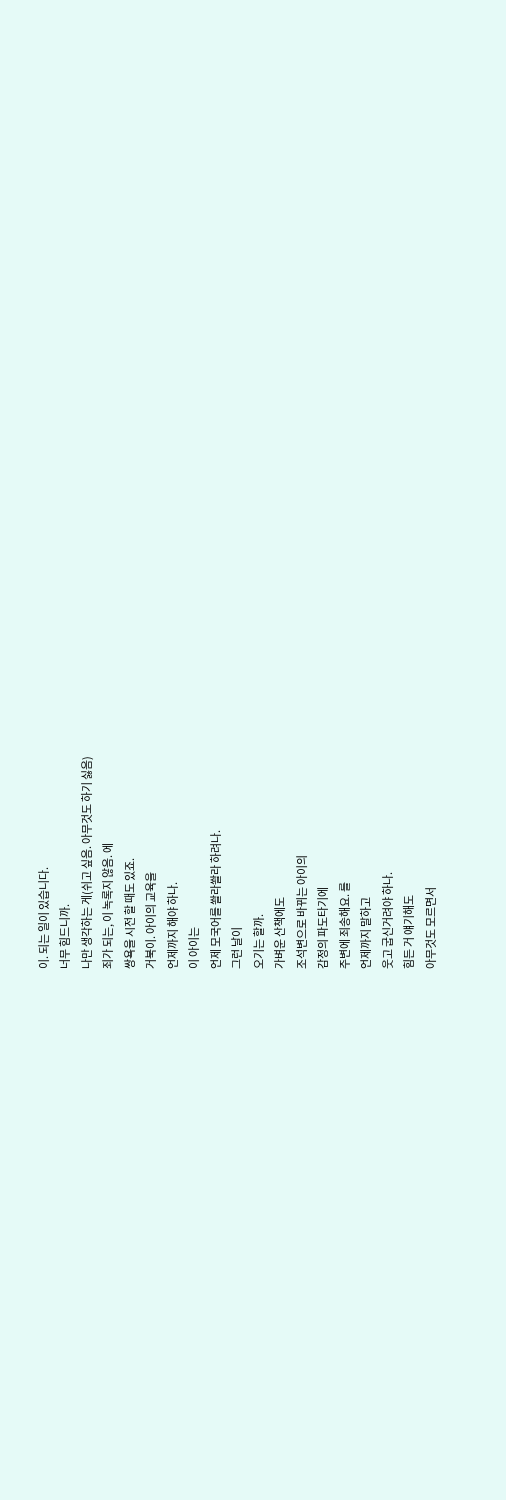이. 되는 일이 있습니다.
너무 힘드니까.
나만 생각하는 게(쉬고 싶음. 아무것도 하기 싫음)
죄가 되는, 이 녹록지 않음. 에
쌍욕을 시전 할 때도 있죠.
거북이. 아이의 교육을
언제까지 해야 하나.
이 아이는
언제 모국어를 쏼라쏼라 하려나.
그런 날이
오기는 할까.
가벼운 산책에도
조석변으로 바뀌는 아이의
감정의 파도타기에
주변에 죄송해요. 를
언제까지 말하고
웃고 굽신거려야 하나.
힘든 거 얘기해도
아무것도 모르면서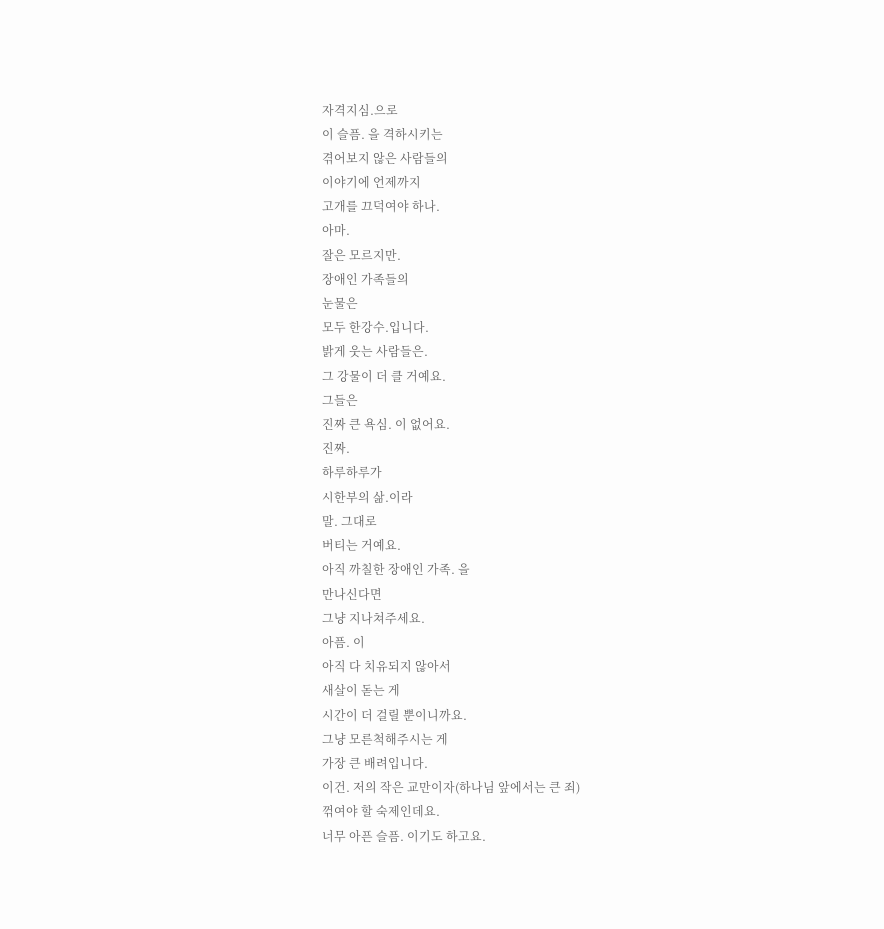자격지심.으로
이 슬픔. 을 격하시키는
겪어보지 않은 사람들의
이야기에 언제까지
고개를 끄덕여야 하나.
아마.
잘은 모르지만.
장애인 가족들의
눈물은
모두 한강수.입니다.
밝게 웃는 사람들은.
그 강물이 더 클 거예요.
그들은
진짜 큰 욕심. 이 없어요.
진짜.
하루하루가
시한부의 삶.이라
말. 그대로
버티는 거예요.
아직 까칠한 장애인 가족. 을
만나신다면
그냥 지나쳐주세요.
아픔. 이
아직 다 치유되지 않아서
새살이 돋는 게
시간이 더 걸릴 뿐이니까요.
그냥 모른척해주시는 게
가장 큰 배려입니다.
이건. 저의 작은 교만이자(하나님 앞에서는 큰 죄)
꺾여야 할 숙제인데요.
너무 아픈 슬픔. 이기도 하고요.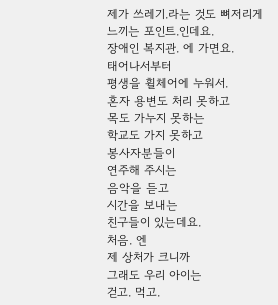제가 쓰레기.라는 것도 뼈저리게
느끼는 포인트.인데요.
장애인 복지관. 에 가면요.
태어나서부터
평생을 휠체어에 누워서.
혼자 용변도 처리 못하고
목도 가누지 못하는
학교도 가지 못하고
봉사자분들이
연주해 주시는
음악을 듣고
시간을 보내는
친구들이 있는데요.
처음. 엔
제 상처가 크니까
그래도 우리 아이는
걷고. 먹고.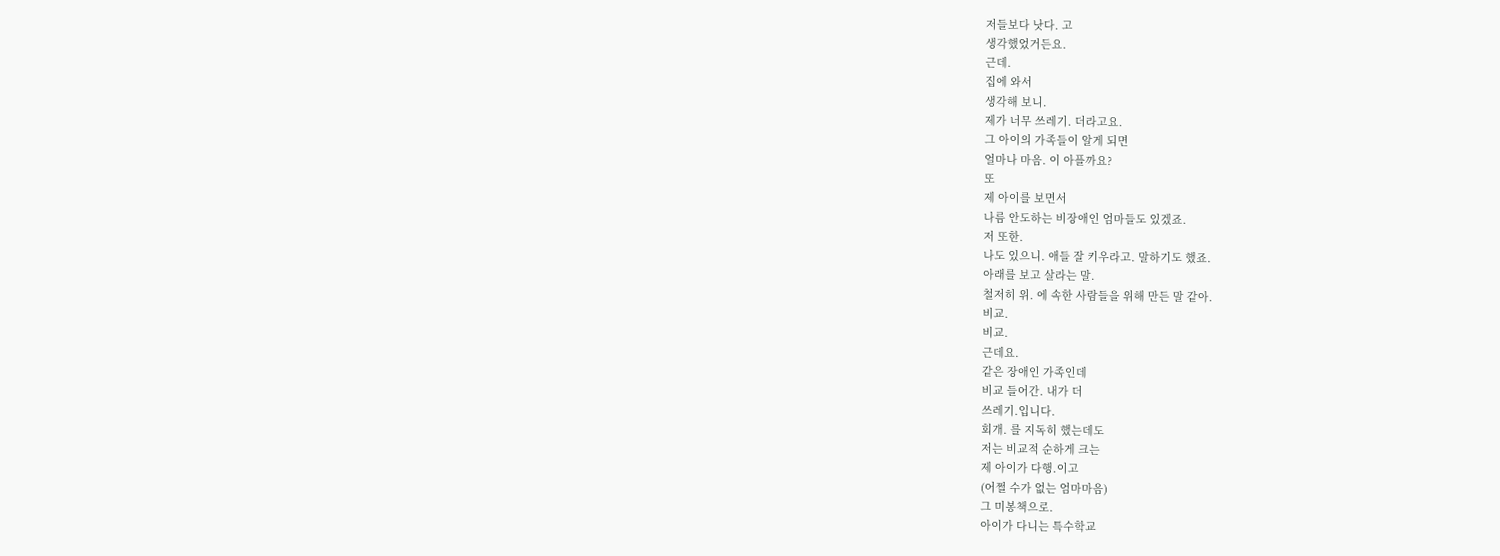저들보다 낫다. 고
생각했었거든요.
근데.
집에 와서
생각해 보니.
제가 너무 쓰레기. 더라고요.
그 아이의 가족들이 알게 되면
얼마나 마음. 이 아플까요?
또
제 아이를 보면서
나름 안도하는 비장애인 엄마들도 있겠죠.
저 또한.
나도 있으니. 애들 잘 키우라고. 말하기도 했죠.
아래를 보고 살라는 말.
철저히 위. 에 속한 사람들을 위해 만든 말 같아.
비교.
비교.
근데요.
같은 장애인 가족인데
비교 들어간. 내가 더
쓰레기.입니다.
회개. 를 지독히 했는데도
저는 비교적 순하게 크는
제 아이가 다행.이고
(어쩔 수가 없는 엄마마음)
그 미봉책으로.
아이가 다니는 특수학교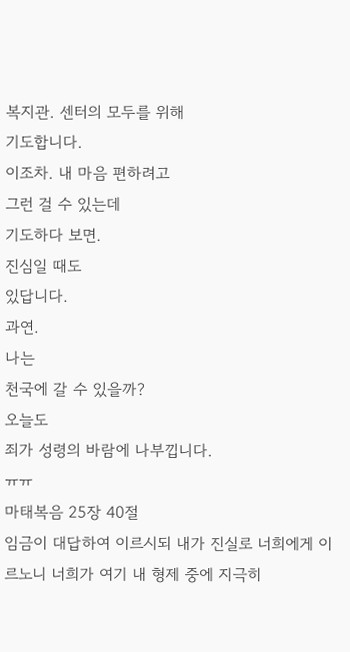복지관. 센터의 모두를 위해
기도합니다.
이조차. 내 마음 편하려고
그런 걸 수 있는데
기도하다 보면.
진심일 때도
있답니다.
과연.
나는
천국에 갈 수 있을까?
오늘도
죄가 성령의 바람에 나부낍니다.
ㅠㅠ
마태복음 25장 40절
임금이 대답하여 이르시되 내가 진실로 너희에게 이르노니 너희가 여기 내 형제 중에 지극히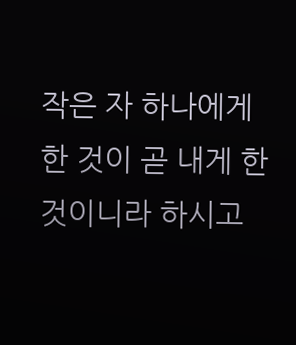작은 자 하나에게 한 것이 곧 내게 한 것이니라 하시고